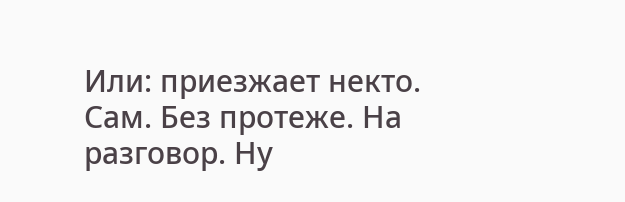Или: приезжает некто. Сам. Без протеже. На разговор. Ну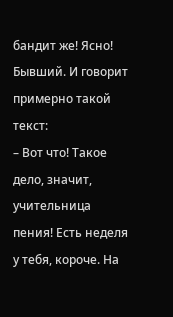бандит же! Ясно! Бывший. И говорит примерно такой текст:
– Вот что! Такое дело, значит, учительница пения! Есть неделя у тебя, короче. На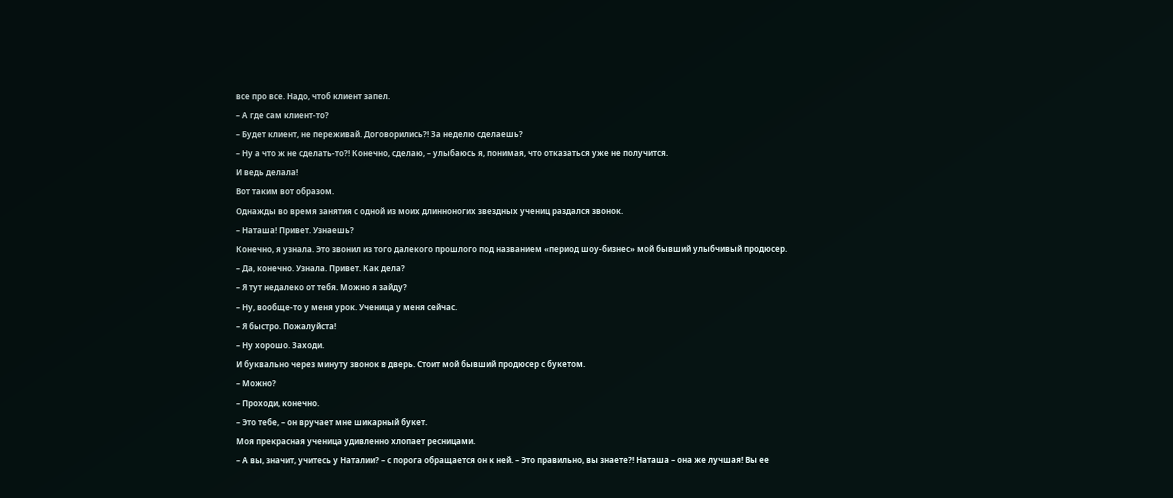все про все. Надо, чтоб клиент запел.
– А где сам клиент-то?
– Будет клиент, не переживай. Договорились?! За неделю сделаешь?
– Ну а что ж не сделать-то?! Конечно, сделаю, – улыбаюсь я, понимая, что отказаться уже не получится.
И ведь делала!
Вот таким вот образом.
Однажды во время занятия с одной из моих длинноногих звездных учениц раздался звонок.
– Наташа! Привет. Узнаешь?
Конечно, я узнала. Это звонил из того далекого прошлого под названием «период шоу-бизнес» мой бывший улыбчивый продюсер.
– Да, конечно. Узнала. Привет. Как дела?
– Я тут недалеко от тебя. Можно я зайду?
– Ну, вообще-то у меня урок. Ученица у меня сейчас.
– Я быстро. Пожалуйста!
– Ну хорошо. Заходи.
И буквально через минуту звонок в дверь. Стоит мой бывший продюсер с букетом.
– Можно?
– Проходи, конечно.
– Это тебе, – он вручает мне шикарный букет.
Моя прекрасная ученица удивленно хлопает ресницами.
– А вы, значит, учитесь у Наталии? – с порога обращается он к ней. – Это правильно, вы знаете?! Наташа – она же лучшая! Вы ее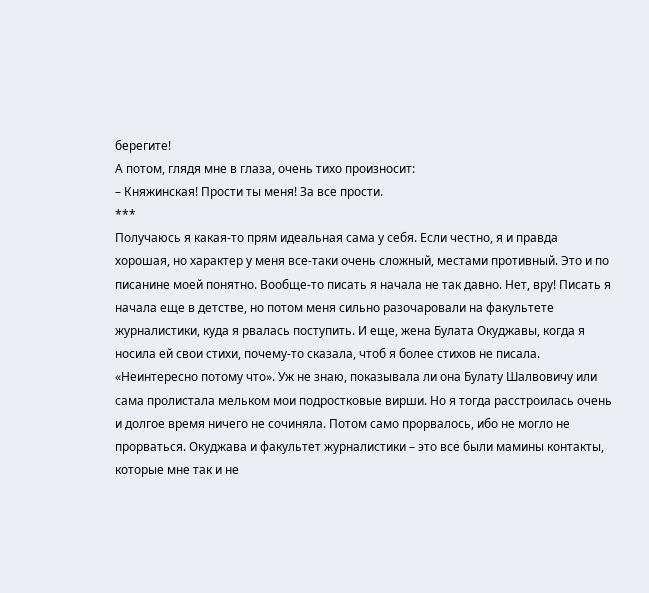берегите!
А потом, глядя мне в глаза, очень тихо произносит:
– Княжинская! Прости ты меня! За все прости.
***
Получаюсь я какая-то прям идеальная сама у себя. Если честно, я и правда хорошая, но характер у меня все-таки очень сложный, местами противный. Это и по писанине моей понятно. Вообще-то писать я начала не так давно. Нет, вру! Писать я начала еще в детстве, но потом меня сильно разочаровали на факультете журналистики, куда я рвалась поступить. И еще, жена Булата Окуджавы, когда я носила ей свои стихи, почему-то сказала, чтоб я более стихов не писала. «Неинтересно потому что». Уж не знаю, показывала ли она Булату Шалвовичу или сама пролистала мельком мои подростковые вирши. Но я тогда расстроилась очень и долгое время ничего не сочиняла. Потом само прорвалось, ибо не могло не прорваться. Окуджава и факультет журналистики – это все были мамины контакты, которые мне так и не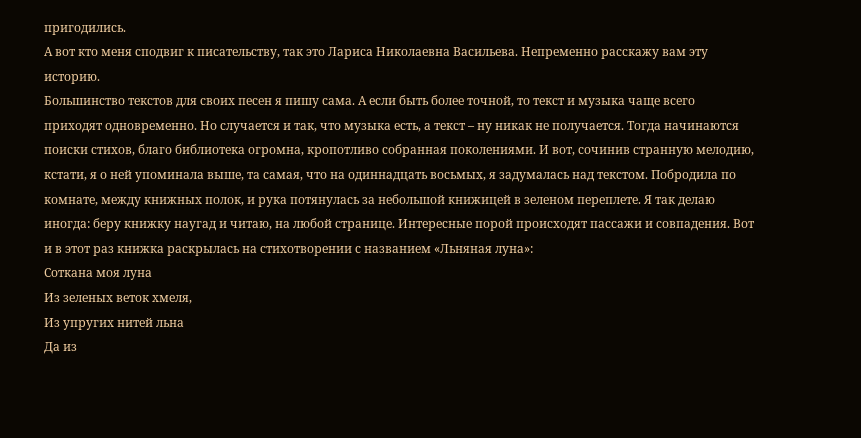пригодились.
А вот кто меня сподвиг к писательству, так это Лариса Николаевна Васильева. Непременно расскажу вам эту историю.
Большинство текстов для своих песен я пишу сама. А если быть более точной, то текст и музыка чаще всего приходят одновременно. Но случается и так, что музыка есть, а текст – ну никак не получается. Тогда начинаются поиски стихов, благо библиотека огромна, кропотливо собранная поколениями. И вот, сочинив странную мелодию, кстати, я о ней упоминала выше, та самая, что на одиннадцать восьмых, я задумалась над текстом. Побродила по комнате, между книжных полок, и рука потянулась за небольшой книжицей в зеленом переплете. Я так делаю иногда: беру книжку наугад и читаю, на любой странице. Интересные порой происходят пассажи и совпадения. Вот и в этот раз книжка раскрылась на стихотворении с названием «Льняная луна»:
Соткана моя луна
Из зеленых веток хмеля,
Из упругих нитей льна
Да из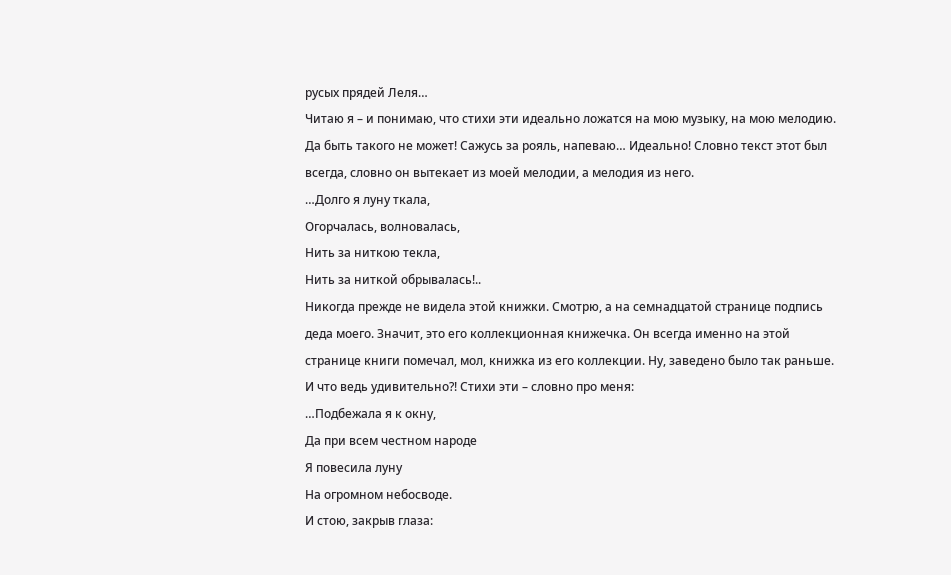русых прядей Леля…
Читаю я – и понимаю, что стихи эти идеально ложатся на мою музыку, на мою мелодию. Да быть такого не может! Сажусь за рояль, напеваю… Идеально! Словно текст этот был всегда, словно он вытекает из моей мелодии, а мелодия из него.
…Долго я луну ткала,
Огорчалась, волновалась,
Нить за ниткою текла,
Нить за ниткой обрывалась!..
Никогда прежде не видела этой книжки. Смотрю, а на семнадцатой странице подпись деда моего. Значит, это его коллекционная книжечка. Он всегда именно на этой странице книги помечал, мол, книжка из его коллекции. Ну, заведено было так раньше.
И что ведь удивительно?! Стихи эти – словно про меня:
…Подбежала я к окну,
Да при всем честном народе
Я повесила луну
На огромном небосводе.
И стою, закрыв глаза: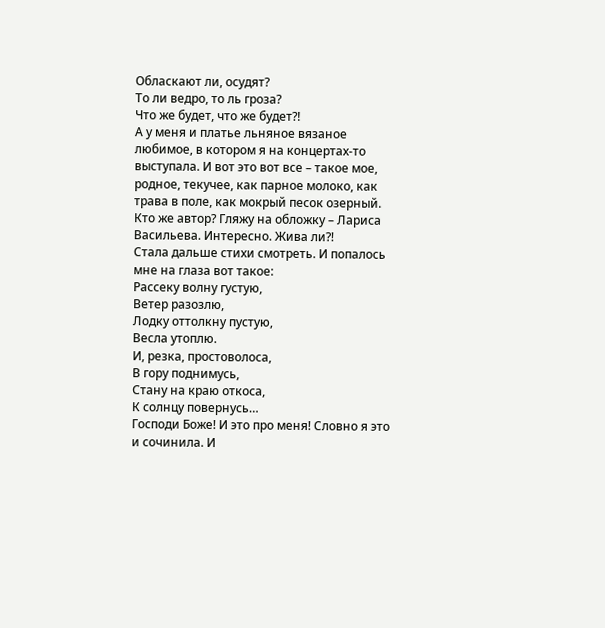Обласкают ли, осудят?
То ли ведро, то ль гроза?
Что же будет, что же будет?!
А у меня и платье льняное вязаное любимое, в котором я на концертах-то выступала. И вот это вот все – такое мое, родное, текучее, как парное молоко, как трава в поле, как мокрый песок озерный.
Кто же автор? Гляжу на обложку – Лариса Васильева. Интересно. Жива ли?!
Стала дальше стихи смотреть. И попалось мне на глаза вот такое:
Рассеку волну густую,
Ветер разозлю,
Лодку оттолкну пустую,
Весла утоплю.
И, резка, простоволоса,
В гору поднимусь,
Стану на краю откоса,
К солнцу повернусь…
Господи Боже! И это про меня! Словно я это и сочинила. И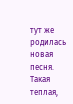тут же родилась новая песня. Такая теплая,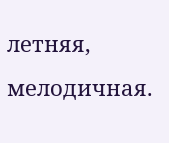летняя, мелодичная.